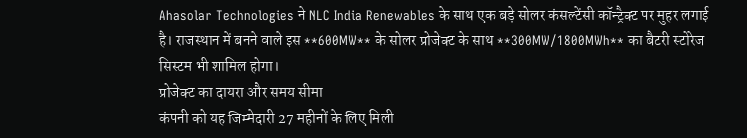Ahasolar Technologies ने NLC India Renewables के साथ एक बड़े सोलर कंसल्टेंसी कॉन्ट्रैक्ट पर मुहर लगाई है। राजस्थान में बनने वाले इस **600MW** के सोलर प्रोजेक्ट के साथ **300MW/1800MWh** का बैटरी स्टोरेज सिस्टम भी शामिल होगा।
प्रोजेक्ट का दायरा और समय सीमा
कंपनी को यह जिम्मेदारी 27 महीनों के लिए मिली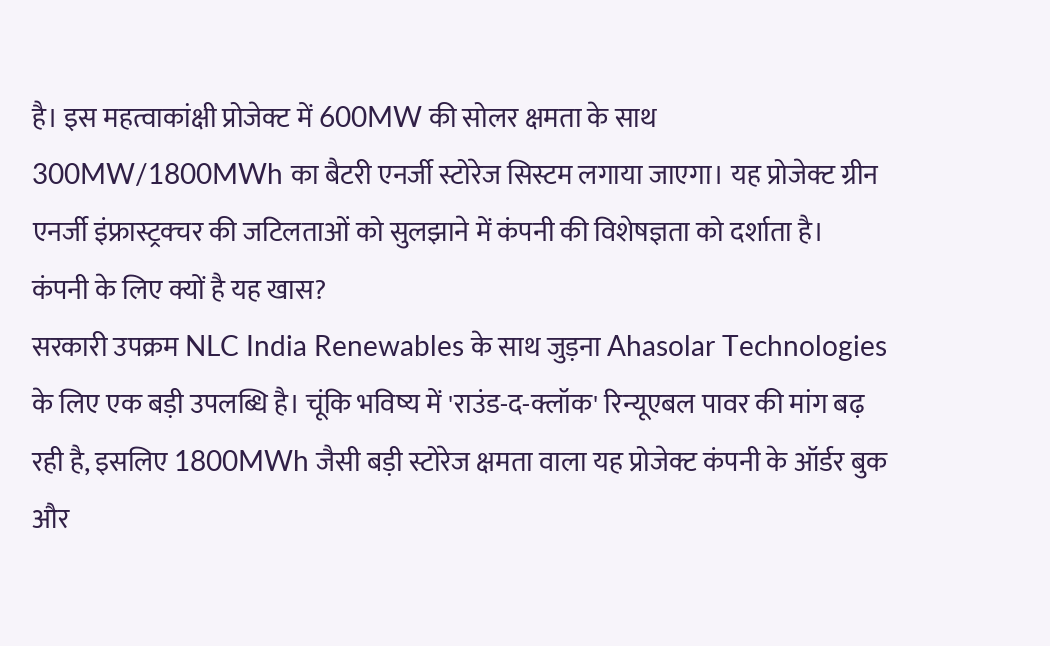है। इस महत्वाकांक्षी प्रोजेक्ट में 600MW की सोलर क्षमता के साथ 300MW/1800MWh का बैटरी एनर्जी स्टोरेज सिस्टम लगाया जाएगा। यह प्रोजेक्ट ग्रीन एनर्जी इंफ्रास्ट्रक्चर की जटिलताओं को सुलझाने में कंपनी की विशेषज्ञता को दर्शाता है।
कंपनी के लिए क्यों है यह खास?
सरकारी उपक्रम NLC India Renewables के साथ जुड़ना Ahasolar Technologies के लिए एक बड़ी उपलब्धि है। चूंकि भविष्य में 'राउंड-द-क्लॉक' रिन्यूएबल पावर की मांग बढ़ रही है, इसलिए 1800MWh जैसी बड़ी स्टोरेज क्षमता वाला यह प्रोजेक्ट कंपनी के ऑर्डर बुक और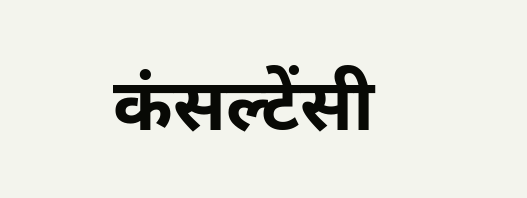कंसल्टेंसी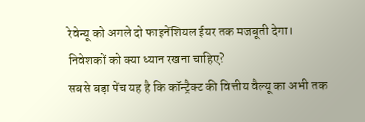रेवेन्यू को अगले दो फाइनेंशियल ईयर तक मजबूती देगा।
निवेशकों को क्या ध्यान रखना चाहिए?
सबसे बड़ा पेंच यह है कि कॉन्ट्रैक्ट की वित्तीय वैल्यू का अभी तक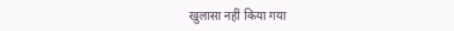खुलासा नहीं किया गया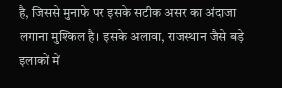है, जिससे मुनाफे पर इसके सटीक असर का अंदाजा लगाना मुश्किल है। इसके अलावा, राजस्थान जैसे बड़े इलाकों में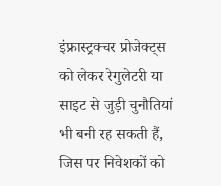इंफ्रास्ट्रक्चर प्रोजेक्ट्स को लेकर रेगुलेटरी या साइट से जुड़ी चुनौतियां भी बनी रह सकती हैं, जिस पर निवेशकों को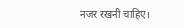नजर रखनी चाहिए।